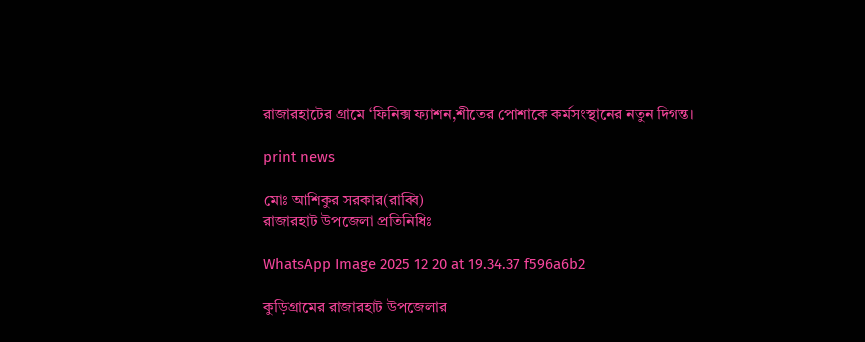রাজারহাটের গ্রামে ‘ফিনিক্স ফ্যাশন,শীতের পোশাকে কর্মসংস্থানের নতুন দিগন্ত।

print news

মোঃ আশিকুর সরকার(রাব্বি)
রাজারহাট উপজেলা প্রতিনিধিঃ

WhatsApp Image 2025 12 20 at 19.34.37 f596a6b2

কুড়িগ্রামের রাজারহাট উপজেলার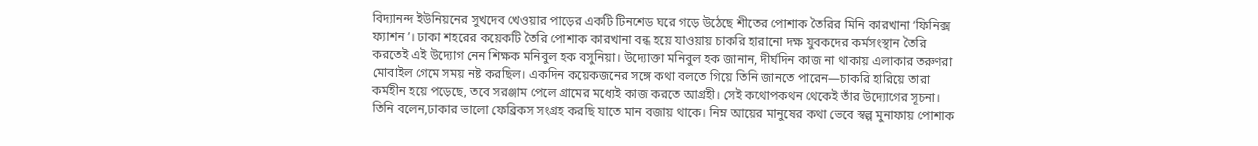বিদ্যানন্দ ইউনিয়নের সুখদেব খেওয়ার পাড়ের একটি টিনশেড ঘরে গড়ে উঠেছে শীতের পোশাক তৈরির মিনি কারখানা ‘ফিনিক্স ফ্যাশন’। ঢাকা শহরের কয়েকটি তৈরি পোশাক কারখানা বন্ধ হয়ে যাওয়ায় চাকরি হারানো দক্ষ যুবকদের কর্মসংস্থান তৈরি করতেই এই উদ্যোগ নেন শিক্ষক মনিবুল হক বসুনিয়া। উদ্যোক্তা মনিবুল হক জানান, দীর্ঘদিন কাজ না থাকায় এলাকার তরুণরা মোবাইল গেমে সময় নষ্ট করছিল। একদিন কয়েকজনের সঙ্গে কথা বলতে গিয়ে তিনি জানতে পারেন—চাকরি হারিয়ে তারা কর্মহীন হয়ে পড়েছে, তবে সরঞ্জাম পেলে গ্রামের মধ্যেই কাজ করতে আগ্রহী। সেই কথোপকথন থেকেই তাঁর উদ্যোগের সূচনা। তিনি বলেন,ঢাকার ভালো ফেব্রিকস সংগ্রহ করছি যাতে মান বজায় থাকে। নিম্ন আয়ের মানুষের কথা ভেবে স্বল্প মুনাফায় পোশাক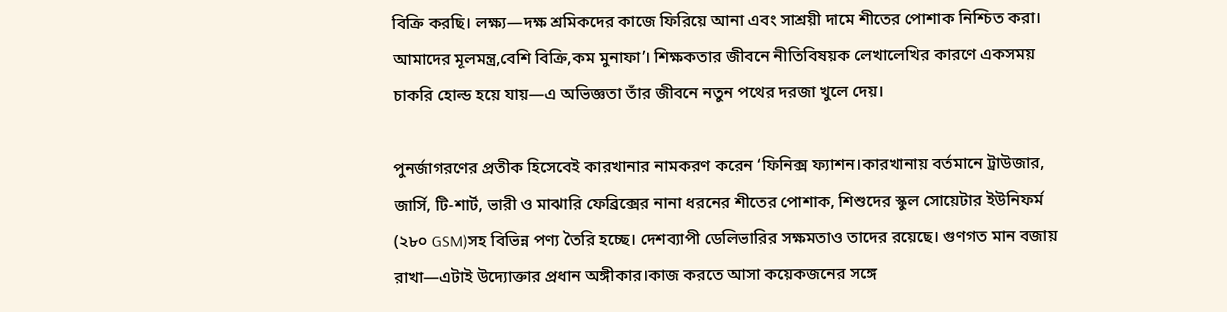বিক্রি করছি। লক্ষ্য—দক্ষ শ্রমিকদের কাজে ফিরিয়ে আনা এবং সাশ্রয়ী দামে শীতের পোশাক নিশ্চিত করা। আমাদের মূলমন্ত্র,বেশি বিক্রি,কম মুনাফা’। শিক্ষকতার জীবনে নীতিবিষয়ক লেখালেখির কারণে একসময় চাকরি হোল্ড হয়ে যায়—এ অভিজ্ঞতা তাঁর জীবনে নতুন পথের দরজা খুলে দেয়।

পুনর্জাগরণের প্রতীক হিসেবেই কারখানার নামকরণ করেন ‘ফিনিক্স ফ্যাশন।কারখানায় বর্তমানে ট্রাউজার, জার্সি, টি-শার্ট, ভারী ও মাঝারি ফেব্রিক্সের নানা ধরনের শীতের পোশাক, শিশুদের স্কুল সোয়েটার ইউনিফর্ম (২৮০ GSM)সহ বিভিন্ন পণ্য তৈরি হচ্ছে। দেশব্যাপী ডেলিভারির সক্ষমতাও তাদের রয়েছে। গুণগত মান বজায় রাখা—এটাই উদ্যোক্তার প্রধান অঙ্গীকার।কাজ করতে আসা কয়েকজনের সঙ্গে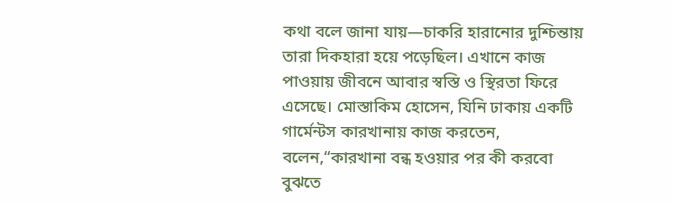কথা বলে জানা যায়—চাকরি হারানোর দুশ্চিন্তায় তারা দিকহারা হয়ে পড়েছিল। এখানে কাজ পাওয়ায় জীবনে আবার স্বস্তি ও স্থিরতা ফিরে এসেছে। মোস্তাকিম হোসেন, যিনি ঢাকায় একটি গার্মেন্টস কারখানায় কাজ করতেন, বলেন,“কারখানা বন্ধ হওয়ার পর কী করবো বুঝতে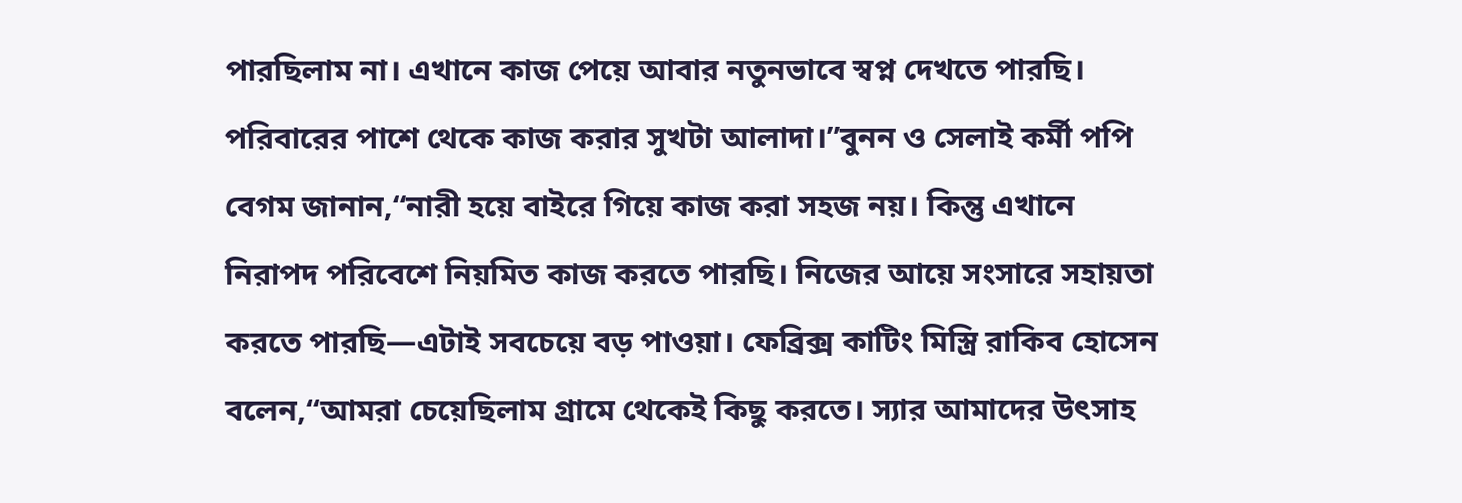পারছিলাম না। এখানে কাজ পেয়ে আবার নতুনভাবে স্বপ্ন দেখতে পারছি। পরিবারের পাশে থেকে কাজ করার সুখটা আলাদা।”বুনন ও সেলাই কর্মী পপি বেগম জানান,“নারী হয়ে বাইরে গিয়ে কাজ করা সহজ নয়। কিন্তু এখানে নিরাপদ পরিবেশে নিয়মিত কাজ করতে পারছি। নিজের আয়ে সংসারে সহায়তা করতে পারছি—এটাই সবচেয়ে বড় পাওয়া। ফেব্রিক্স কাটিং মিস্ত্রি রাকিব হোসেন বলেন,“আমরা চেয়েছিলাম গ্রামে থেকেই কিছু করতে। স্যার আমাদের উৎসাহ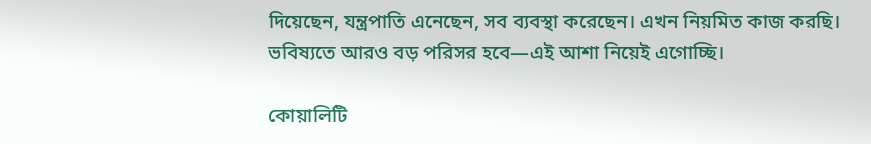দিয়েছেন, যন্ত্রপাতি এনেছেন, সব ব্যবস্থা করেছেন। এখন নিয়মিত কাজ করছি। ভবিষ্যতে আরও বড় পরিসর হবে—এই আশা নিয়েই এগোচ্ছি।

কোয়ালিটি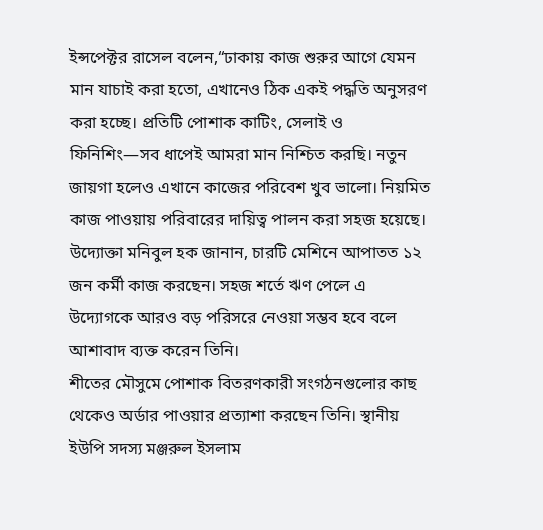ইন্সপেক্টর রাসেল বলেন,“ঢাকায় কাজ শুরুর আগে যেমন মান যাচাই করা হতো, এখানেও ঠিক একই পদ্ধতি অনুসরণ করা হচ্ছে। প্রতিটি পোশাক কাটিং, সেলাই ও ফিনিশিং—সব ধাপেই আমরা মান নিশ্চিত করছি। নতুন জায়গা হলেও এখানে কাজের পরিবেশ খুব ভালো। নিয়মিত কাজ পাওয়ায় পরিবারের দায়িত্ব পালন করা সহজ হয়েছে। উদ্যোক্তা মনিবুল হক জানান, চারটি মেশিনে আপাতত ১২ জন কর্মী কাজ করছেন। সহজ শর্তে ঋণ পেলে এ উদ্যোগকে আরও বড় পরিসরে নেওয়া সম্ভব হবে বলে আশাবাদ ব্যক্ত করেন তিনি।
শীতের মৌসুমে পোশাক বিতরণকারী সংগঠনগুলোর কাছ থেকেও অর্ডার পাওয়ার প্রত্যাশা করছেন তিনি। স্থানীয় ইউপি সদস্য মঞ্জরুল ইসলাম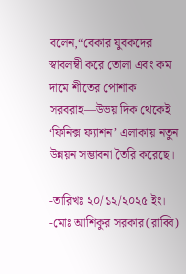বলেন,“বেকার যুবকদের স্বাবলম্বী করে তোলা এবং কম দামে শীতের পোশাক সরবরাহ—উভয় দিক থেকেই ‘ফিনিক্স ফ্যাশন’ এলাকায় নতুন উন্নয়ন সম্ভাবনা তৈরি করেছে।

-তারিখঃ ২০/১২/২০২৫ ইং।
-মোঃ আশিকুর সরকার(রাব্বি)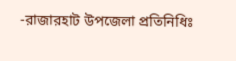-রাজারহাট উপজেলা প্রতিনিধিঃ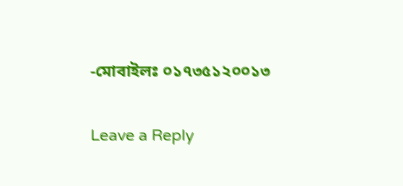-মোবাইলঃ ০১৭৩৫১২০০১৩

Leave a Reply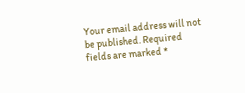Your email address will not be published. Required fields are marked *